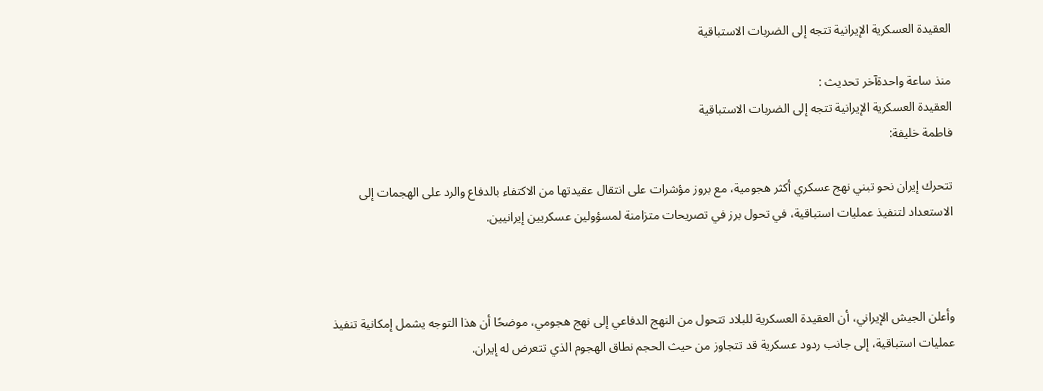العقيدة العسكرية الإيرانية تتجه إلى الضربات الاستباقية

منذ ساعة واحدةآخر تحديث :
العقيدة العسكرية الإيرانية تتجه إلى الضربات الاستباقية
فاطمة خليفة:

تتحرك إيران نحو تبني نهج عسكري أكثر هجومية، مع بروز مؤشرات على انتقال عقيدتها من الاكتفاء بالدفاع والرد على الهجمات إلى الاستعداد لتنفيذ عمليات استباقية، في تحول برز في تصريحات متزامنة لمسؤولين عسكريين إيرانيين.



وأعلن الجيش الإيراني، أن العقيدة العسكرية للبلاد تتحول من النهج الدفاعي إلى نهج هجومي، موضحًا أن هذا التوجه يشمل إمكانية تنفيذ عمليات استباقية، إلى جانب ردود عسكرية قد تتجاوز من حيث الحجم نطاق الهجوم الذي تتعرض له إيران.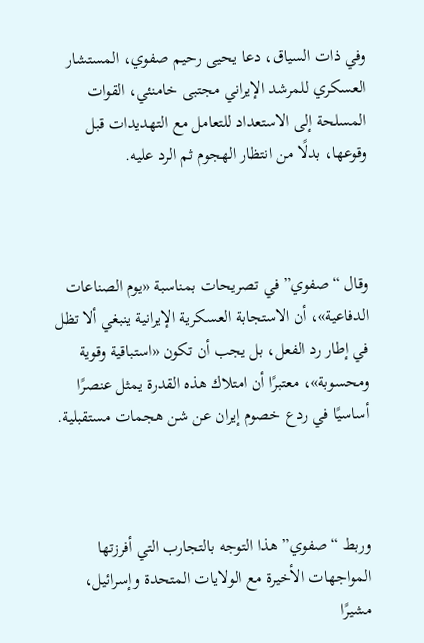وفي ذات السياق، دعا يحيى رحيم صفوي، المستشار العسكري للمرشد الإيراني مجتبى خامنئي، القوات المسلحة إلى الاستعداد للتعامل مع التهديدات قبل وقوعها، بدلًا من انتظار الهجوم ثم الرد عليه.



وقال “صفوي” في تصريحات بمناسبة «يوم الصناعات الدفاعية»، أن الاستجابة العسكرية الإيرانية ينبغي ألا تظل في إطار رد الفعل، بل يجب أن تكون «استباقية وقوية ومحسوبة»، معتبرًا أن امتلاك هذه القدرة يمثل عنصرًا أساسيًا في ردع خصوم إيران عن شن هجمات مستقبلية.



وربط “صفوي” هذا التوجه بالتجارب التي أفرزتها المواجهات الأخيرة مع الولايات المتحدة وإسرائيل، مشيرًا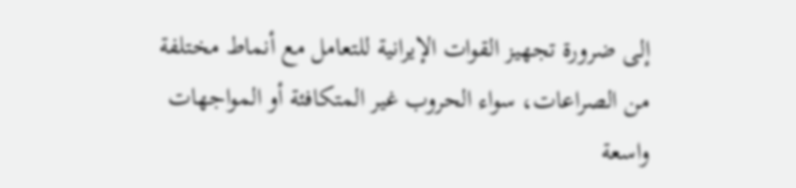إلى ضرورة تجهيز القوات الإيرانية للتعامل مع أنماط مختلفة من الصراعات، سواء الحروب غير المتكافئة أو المواجهات واسعة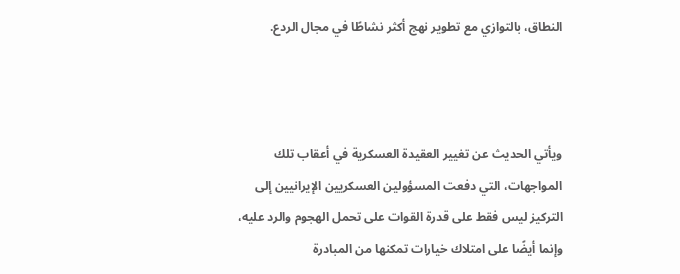النطاق، بالتوازي مع تطوير نهج أكثر نشاطًا في مجال الردع.



ويأتي الحديث عن تغيير العقيدة العسكرية في أعقاب تلك المواجهات، التي دفعت المسؤولين العسكريين الإيرانيين إلى التركيز ليس فقط على قدرة القوات على تحمل الهجوم والرد عليه، وإنما أيضًا على امتلاك خيارات تمكنها من المبادرة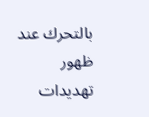بالتحرك عند ظهور تهديدات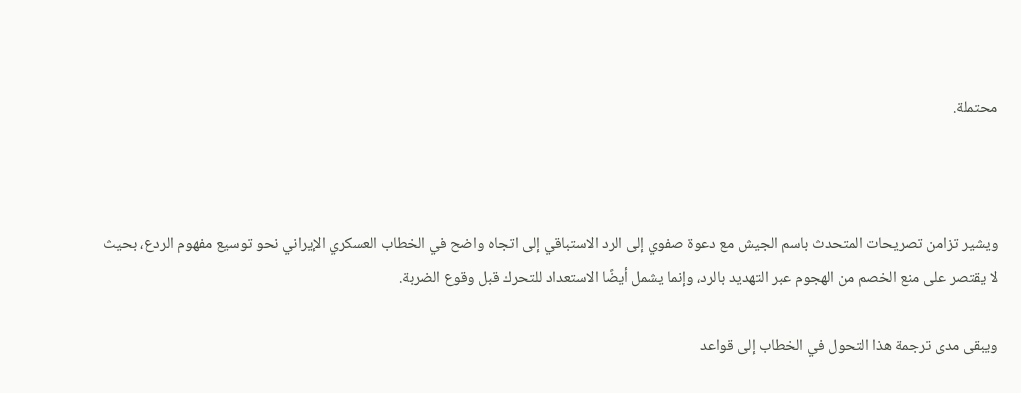محتملة.



ويشير تزامن تصريحات المتحدث باسم الجيش مع دعوة صفوي إلى الرد الاستباقي إلى اتجاه واضح في الخطاب العسكري الإيراني نحو توسيع مفهوم الردع، بحيث لا يقتصر على منع الخصم من الهجوم عبر التهديد بالرد، وإنما يشمل أيضًا الاستعداد للتحرك قبل وقوع الضربة.

ويبقى مدى ترجمة هذا التحول في الخطاب إلى قواعد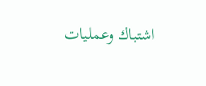اشتباك وعمليات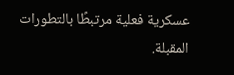عسكرية فعلية مرتبطًا بالتطورات المقبلة.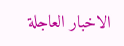الاخبار العاجلة